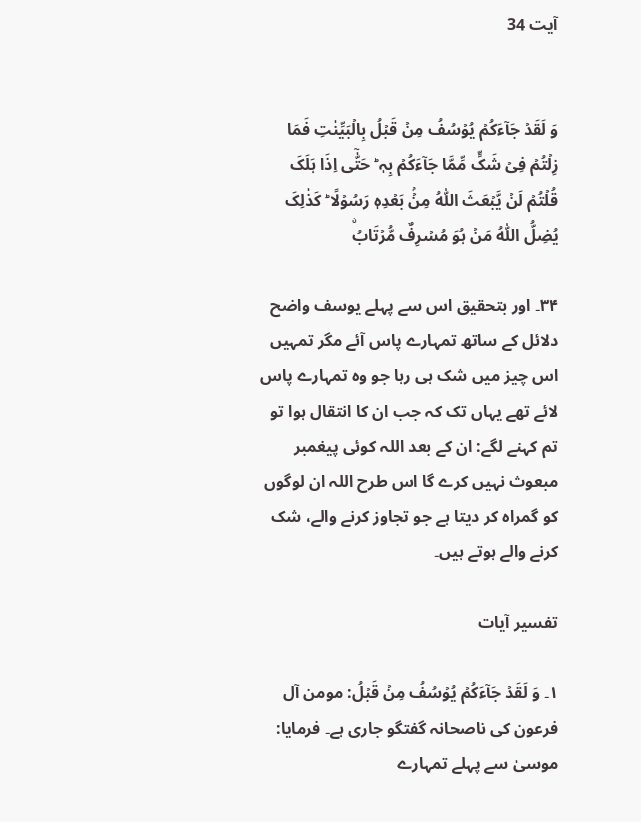آیت 34


وَ لَقَدۡ جَآءَکُمۡ یُوۡسُفُ مِنۡ قَبۡلُ بِالۡبَیِّنٰتِ فَمَا زِلۡتُمۡ فِیۡ شَکٍّ مِّمَّا جَآءَکُمۡ بِہٖ ؕ حَتّٰۤی اِذَا ہَلَکَ قُلۡتُمۡ لَنۡ یَّبۡعَثَ اللّٰہُ مِنۡۢ بَعۡدِہٖ رَسُوۡلًا ؕ کَذٰلِکَ یُضِلُّ اللّٰہُ مَنۡ ہُوَ مُسۡرِفٌ مُّرۡتَابُۨ

۳۴۔ اور بتحقیق اس سے پہلے یوسف واضح دلائل کے ساتھ تمہارے پاس آئے مگر تمہیں اس چیز میں شک ہی رہا جو وہ تمہارے پاس لائے تھے یہاں تک کہ جب ان کا انتقال ہوا تو تم کہنے لگے: ان کے بعد اللہ کوئی پیغمبر مبعوث نہیں کرے گا اس طرح اللہ ان لوگوں کو گمراہ کر دیتا ہے جو تجاوز کرنے والے، شک کرنے والے ہوتے ہیں۔

تفسیر آیات

۱۔ وَ لَقَدۡ جَآءَکُمۡ یُوۡسُفُ مِنۡ قَبۡلُ: مومن آل فرعون کی ناصحانہ گفتگو جاری ہے۔ فرمایا: موسیٰ سے پہلے تمہارے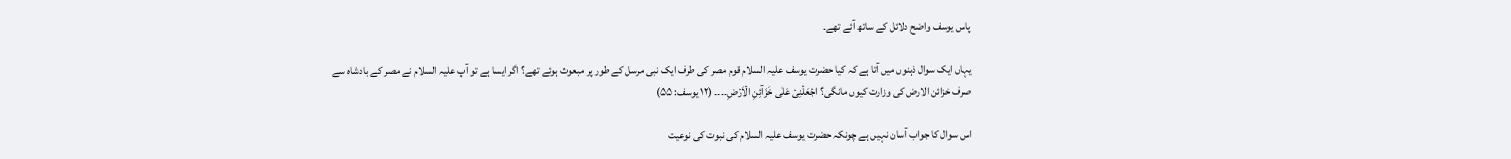پاس یوسف واضح دلائل کے ساتھ آئے تھے۔

یہاں ایک سوال ذہنوں میں آتا ہے کہ کیا حضرت یوسف علیہ السلام قوم مصر کی طرف ایک نبی مرسل کے طور پر مبعوث ہوئے تھے؟ اگر ایسا ہے تو آپ علیہ السلام نے مصر کے بادشاہ سے صرف خزائن الارض کی وزارت کیوں مانگی؟ اجۡعَلۡنِیۡ عَلٰی خَزَآئِنِ الۡاَرۡضِ۔۔۔۔ (۱۲ یوسف: ۵۵)

اس سوال کا جواب آسان نہیں ہے چونکہ حضرت یوسف علیہ السلام کی نبوت کی نوعیت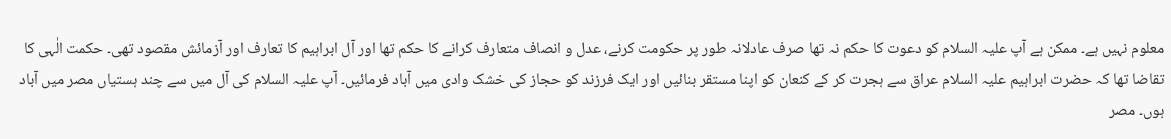معلوم نہیں ہے۔ ممکن ہے آپ علیہ السلام کو دعوت کا حکم نہ تھا صرف عادلانہ طور پر حکومت کرنے، عدل و انصاف متعارف کرانے کا حکم تھا اور آل ابراہیم کا تعارف اور آزمائش مقصود تھی۔ حکمت الٰہی کا تقاضا تھا کہ حضرت ابراہیم علیہ السلام عراق سے ہجرت کر کے کنعان کو اپنا مستقر بنائیں اور ایک فرزند کو حجاز کی خشک وادی میں آباد فرمائیں۔ آپ علیہ السلام کی آل میں سے چند ہستیاں مصر میں آباد ہوں۔ مصر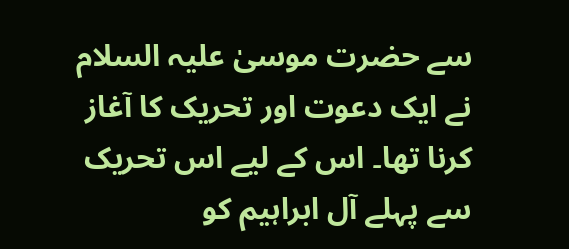سے حضرت موسیٰ علیہ السلام نے ایک دعوت اور تحریک کا آغاز کرنا تھا۔ اس کے لیے اس تحریک سے پہلے آل ابراہیم کو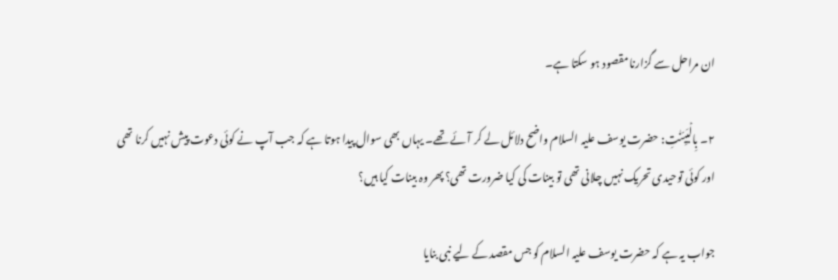ان مراحل سے گزارنا مقصود ہو سکتا ہے۔

۲۔ بِالۡبَیِّنٰتِ: حضرت یوسف علیہ السلام واضح دلائل لے کر آئے تھے۔ یہاں بھی سوال پیدا ہوتا ہے کہ جب آپ نے کوئی دعوت پیش نہیں کرنا تھی اور کوئی توحیدی تحریک نہیں چلانی تھی تو بینات کی کیا ضرورت تھی؟ پھر وہ بینات کیا ہیں؟

جواب یہ ہے کہ حضرت یوسف علیہ السلام کو جس مقصد کے لیے نبی بنایا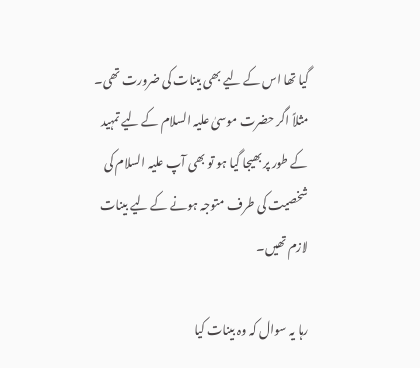گیا تھا اس کے لیے بھی بینات کی ضرورت تھی۔ مثلاً اگر حضرت موسیٰ علیہ السلام کے لیے تمہید کے طور پر بھیجا گیا ہو تو بھی آپ علیہ السلام کی شخصیت کی طرف متوجہ ہونے کے لیے بینات لازم تھیں۔

رہا یہ سوال کہ وہ بینات کیا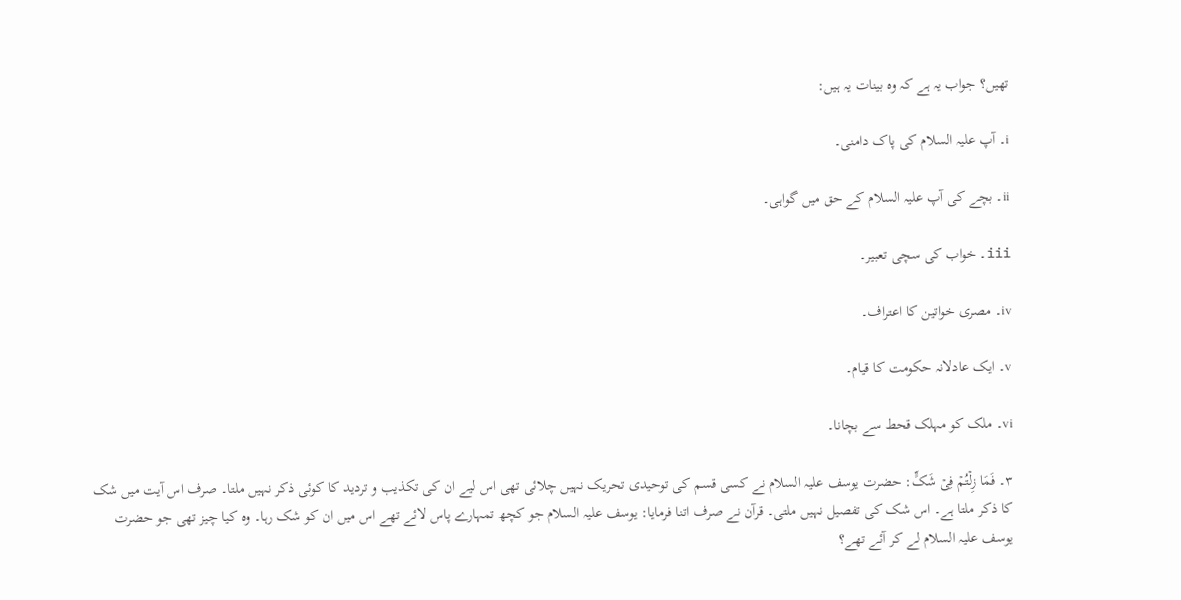تھیں؟ جواب یہ ہے کہ وہ بینات یہ ہیں:

i۔ آپ علیہ السلام کی پاک دامنی۔

ii۔ بچے کی آپ علیہ السلام کے حق میں گواہی۔

iii۔ خواب کی سچی تعبیر۔

iv۔ مصری خواتین کا اعتراف۔

v۔ ایک عادلانہ حکومت کا قیام۔

vi۔ ملک کو مہلک قحط سے بچانا۔

۳۔ فَمَا زِلۡتُمۡ فِیۡ شَکٍّ: حضرت یوسف علیہ السلام نے کسی قسم کی توحیدی تحریک نہیں چلائی تھی اس لیے ان کی تکذیب و تردید کا کوئی ذکر نہیں ملتا۔ صرف اس آیت میں شک کا ذکر ملتا ہے۔ اس شک کی تفصیل نہیں ملتی۔ قرآن نے صرف اتنا فرمایا: یوسف علیہ السلام جو کچھ تمہارے پاس لائے تھے اس میں ان کو شک رہا۔ وہ کیا چیز تھی جو حضرت یوسف علیہ السلام لے کر آئے تھے؟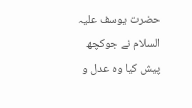حضرت یوسف علیہ السلام نے جوکچھ پیش کیا وہ عدل و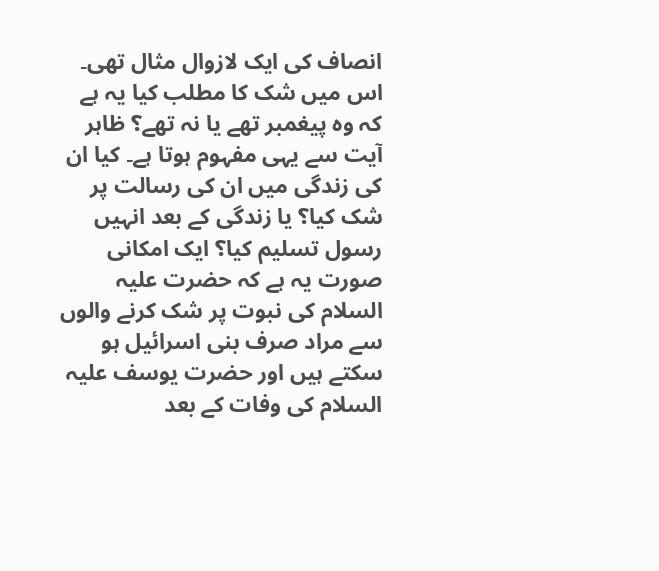انصاف کی ایک لازوال مثال تھی۔ اس میں شک کا مطلب کیا یہ ہے کہ وہ پیغمبر تھے یا نہ تھے؟ ظاہر آیت سے یہی مفہوم ہوتا ہے۔ کیا ان کی زندگی میں ان کی رسالت پر شک کیا؟ یا زندگی کے بعد انہیں رسول تسلیم کیا؟ ایک امکانی صورت یہ ہے کہ حضرت علیہ السلام کی نبوت پر شک کرنے والوں سے مراد صرف بنی اسرائیل ہو سکتے ہیں اور حضرت یوسف علیہ السلام کی وفات کے بعد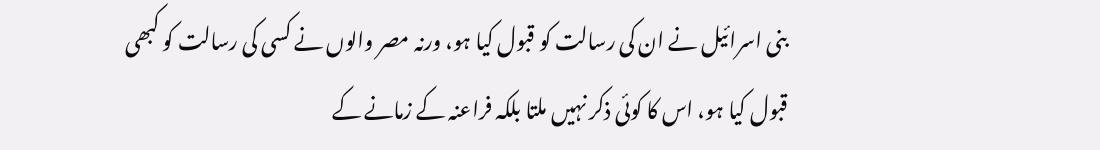بنی اسرائیل نے ان کی رسالت کو قبول کیا ہو، ورنہ مصر والوں نے کسی کی رسالت کو کبھی قبول کیا ہو، اس کا کوئی ذکر نہیں ملتا بلکہ فراعنہ کے زمانے کے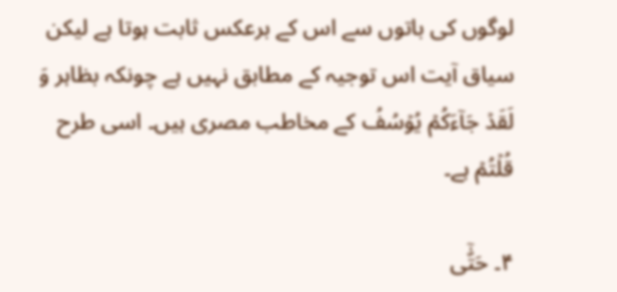لوگوں کی باتوں سے اس کے برعکس ثابت ہوتا ہے لیکن سیاق آیت اس توجیہ کے مطابق نہیں ہے چونکہ بظاہر وَ لَقَدۡ جَآءَکُمۡ یُوۡسُفُ کے مخاطب مصری ہیں۔ اسی طرح قُلۡتُمۡ ہے۔

۴۔ حَتّٰۤی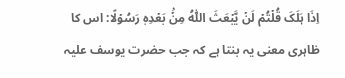اِذَا ہَلَکَ قُلۡتُمۡ لَنۡ یَّبۡعَثَ اللّٰہُ مِنۡۢ بَعۡدِہٖ رَسُوۡلًا: اس کا ظاہری معنی یہ بنتا ہے کہ جب حضرت یوسف علیہ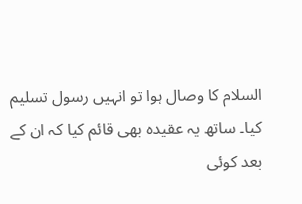السلام کا وصال ہوا تو انہیں رسول تسلیم کیا۔ ساتھ یہ عقیدہ بھی قائم کیا کہ ان کے بعد کوئی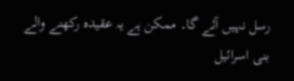رسل نہیں آئے گا۔ ممکن ہے یہ عقیدہ رکھنے والے بنی اسرائیل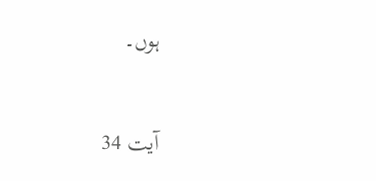ہوں۔


آیت 34